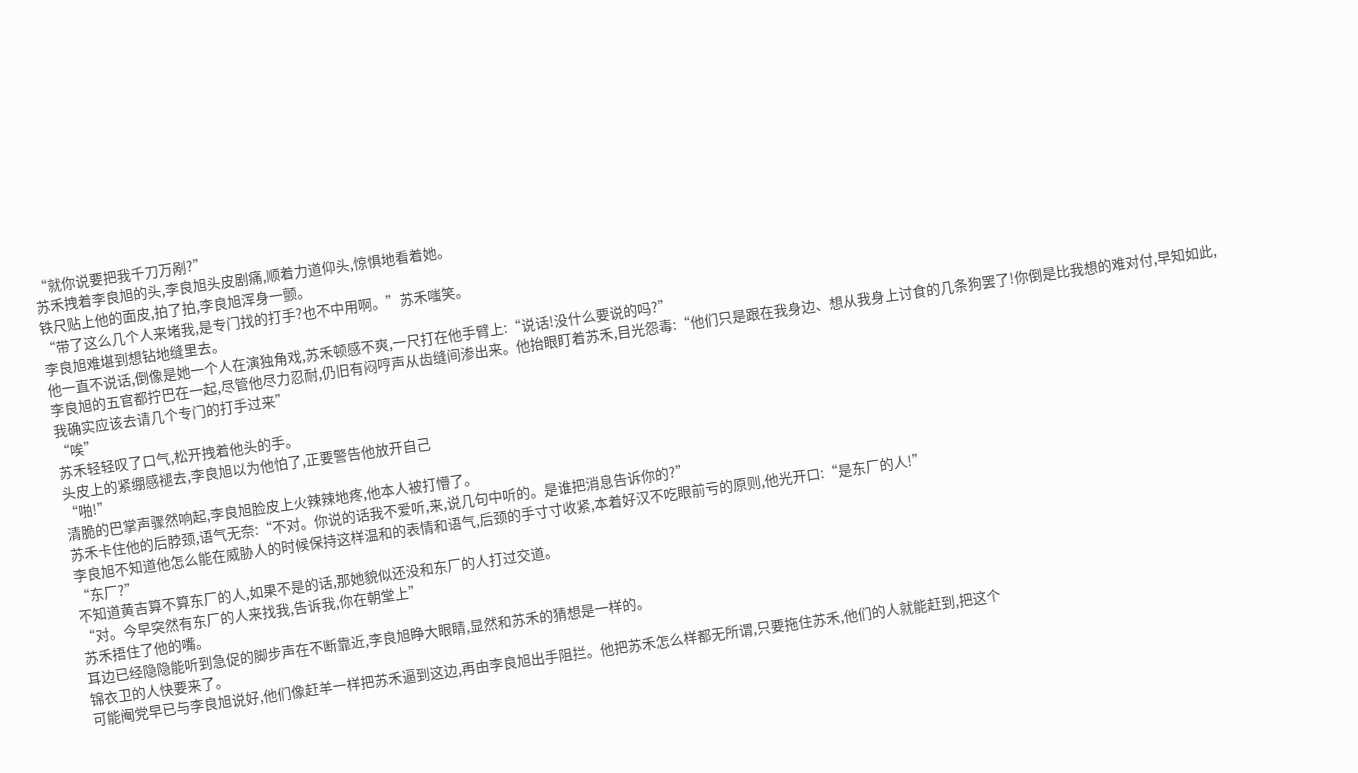“就你说要把我千刀万剐?”
苏禾拽着李良旭的头,李良旭头皮剧痛,顺着力道仰头,惊惧地看着她。
铁尺贴上他的面皮,拍了拍,李良旭浑身一颤。
“带了这么几个人来堵我,是专门找的打手?也不中用啊。”苏禾嗤笑。
李良旭难堪到想钻地缝里去。
他一直不说话,倒像是她一个人在演独角戏,苏禾顿感不爽,一尺打在他手臂上:“说话!没什么要说的吗?”
李良旭的五官都拧巴在一起,尽管他尽力忍耐,仍旧有闷哼声从齿缝间渗出来。他抬眼盯着苏禾,目光怨毒:“他们只是跟在我身边、想从我身上讨食的几条狗罢了!你倒是比我想的难对付,早知如此,我确实应该去请几个专门的打手过来”
“唉”
苏禾轻轻叹了口气,松开拽着他头的手。
头皮上的紧绷感褪去,李良旭以为他怕了,正要警告他放开自己
“啪!”
清脆的巴掌声骤然响起,李良旭脸皮上火辣辣地疼,他本人被打懵了。
苏禾卡住他的后脖颈,语气无奈:“不对。你说的话我不爱听,来,说几句中听的。是谁把消息告诉你的?”
李良旭不知道他怎么能在威胁人的时候保持这样温和的表情和语气,后颈的手寸寸收紧,本着好汉不吃眼前亏的原则,他光开口:“是东厂的人!”
“东厂?”
不知道黄吉算不算东厂的人,如果不是的话,那她貌似还没和东厂的人打过交道。
“对。今早突然有东厂的人来找我,告诉我,你在朝堂上”
苏禾捂住了他的嘴。
耳边已经隐隐能听到急促的脚步声在不断靠近,李良旭睁大眼睛,显然和苏禾的猜想是一样的。
锦衣卫的人快要来了。
可能阉党早已与李良旭说好,他们像赶羊一样把苏禾逼到这边,再由李良旭出手阻拦。他把苏禾怎么样都无所谓,只要拖住苏禾,他们的人就能赶到,把这个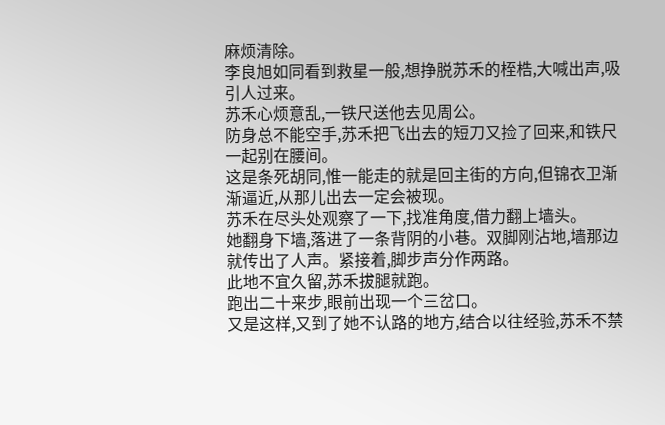麻烦清除。
李良旭如同看到救星一般,想挣脱苏禾的桎梏,大喊出声,吸引人过来。
苏禾心烦意乱,一铁尺送他去见周公。
防身总不能空手,苏禾把飞出去的短刀又捡了回来,和铁尺一起别在腰间。
这是条死胡同,惟一能走的就是回主街的方向,但锦衣卫渐渐逼近,从那儿出去一定会被现。
苏禾在尽头处观察了一下,找准角度,借力翻上墙头。
她翻身下墙,落进了一条背阴的小巷。双脚刚沾地,墙那边就传出了人声。紧接着,脚步声分作两路。
此地不宜久留,苏禾拔腿就跑。
跑出二十来步,眼前出现一个三岔口。
又是这样,又到了她不认路的地方,结合以往经验,苏禾不禁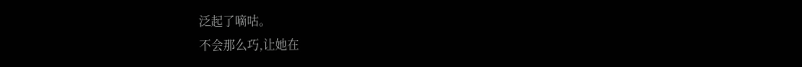泛起了嘀咕。
不会那么巧,让她在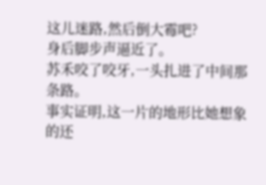这儿迷路,然后倒大霉吧?
身后脚步声逼近了。
苏禾咬了咬牙,一头扎进了中间那条路。
事实证明,这一片的地形比她想象的还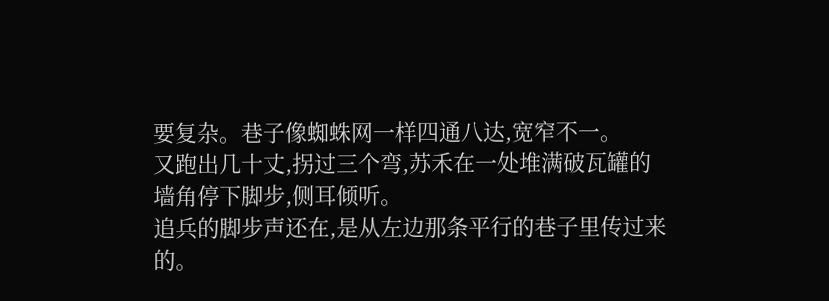要复杂。巷子像蜘蛛网一样四通八达,宽窄不一。
又跑出几十丈,拐过三个弯,苏禾在一处堆满破瓦罐的墙角停下脚步,侧耳倾听。
追兵的脚步声还在,是从左边那条平行的巷子里传过来的。